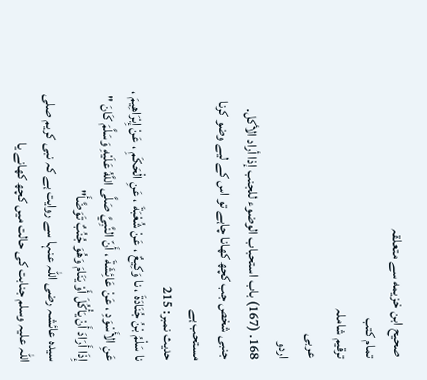صحيح ابن خزيمه سے متعلقہ
تمام کتب
ترقیم شاملہ
عربی
اردو
168. (167) باب استحباب الوضوء للجنب إذا أراد الأكل.
جنبی شخص جب کچھ کھانا چاہے تو اس کے لیے وضو کرنا مستحب ہے
حدیث نمبر: 215
نا سَلْمُ بْنُ جُنَادَةَ ، نا وَكِيعٌ ، عَنْ شُعْبَةَ ، عَنِ الْحَكَمِ ، عَنْ إِبْرَاهِيمَ ، عَنِ الأَسْوَدِ ، عَنْ عَائِشَةَ ، أَنّ النَّبِيَّ صَلَّى اللَّهُ عَلَيْهِ وَسَلَّمَ كَانَ " إِذَا أَرَادَ أَنْ يَأْكُلَ أَوْ يَنَامَ وَهُوَ جُنُبٌ تَوَضَّأَ"
سیدہ عائشہ رضی اللہ عنہا سے روایت ہے کہ نبی کریم صلی اللہ علیہ وسلم جنابت کی حالت میں کچھ کھانے یا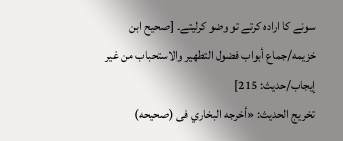سونے کا ارادہ کرتے تو وضو کرلیتے۔ [صحيح ابن خزيمه/جماع أبواب فضول التطهير والاستحباب من غير إيجاب/حدیث: 215]
تخریج الحدیث: «أخرجه البخاري فى (صحيحه)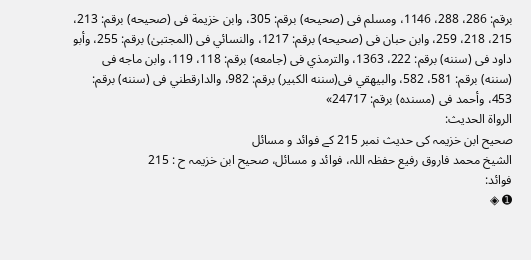برقم: 286، 288، 1146، ومسلم فى (صحيحه) برقم: 305، وابن خزيمة فى (صحيحه) برقم: 213، 215، 218، 259، وابن حبان فى (صحيحه) برقم: 1217، والنسائي فى (المجتبیٰ) برقم: 255، وأبو داود فى (سننه) برقم: 222، 1363، والترمذي فى (جامعه) برقم: 118، 119، وابن ماجه فى (سننه) برقم: 581، 582، والبيهقي فى(سننه الكبير) برقم: 982، والدارقطني فى (سننه) برقم: 453، وأحمد فى (مسنده) برقم: 24717»
الرواة الحديث:
صحیح ابن خزیمہ کی حدیث نمبر 215 کے فوائد و مسائل
الشيخ محمد فاروق رفیع حفظہ اللہ، فوائد و مسائل، صحیح ابن خزیمہ ح : 215
فوائد:
➊ ◈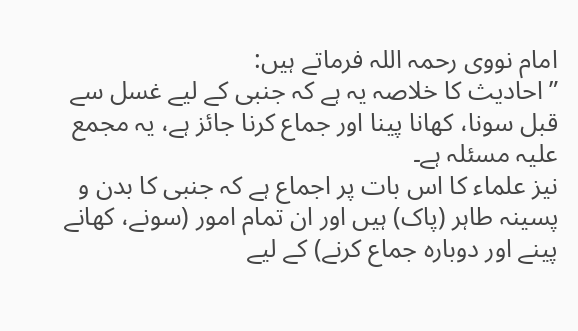امام نووی رحمہ اللہ فرماتے ہیں:
”احادیث کا خلاصہ یہ ہے کہ جنبی کے لیے غسل سے قبل سونا، کھانا پینا اور جماع کرنا جائز ہے، یہ مجمع علیہ مسئلہ ہے۔
نیز علماء کا اس بات پر اجماع ہے کہ جنبی کا بدن و پسینہ طاہر (پاک) ہیں اور ان تمام امور (سونے، کھانے پینے اور دوبارہ جماع کرنے) کے لیے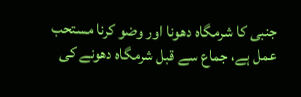جنبی کا شرمگاہ دھونا اور وضو کرنا مستحب عمل ہے، جماع سے قبل شرمگاہ دھونے کی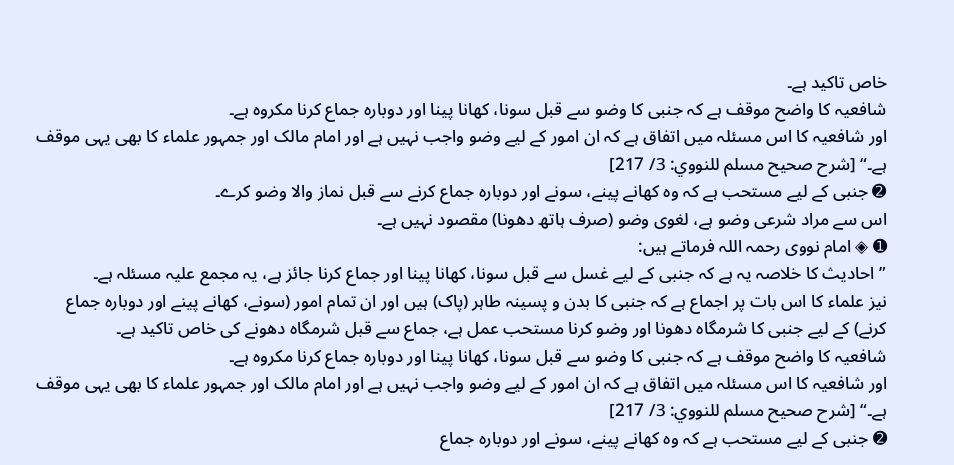خاص تاکید ہے۔
شافعیہ کا واضح موقف ہے کہ جنبی کا وضو سے قبل سونا، کھانا پینا اور دوبارہ جماع کرنا مکروہ ہے۔
اور شافعیہ کا اس مسئلہ میں اتفاق ہے کہ ان امور کے لیے وضو واجب نہیں ہے اور امام مالک اور جمہور علماء کا بھی یہی موقف ہے۔“ [شرح صحيح مسلم للنووي: 3/ 217]
➋ جنبی کے لیے مستحب ہے کہ وہ کھانے پینے، سونے اور دوبارہ جماع کرنے سے قبل نماز والا وضو کرے۔
اس سے مراد شرعی وضو ہے، لغوی وضو (صرف ہاتھ دھونا) مقصود نہیں ہے۔
➊ ◈ امام نووی رحمہ اللہ فرماتے ہیں:
”احادیث کا خلاصہ یہ ہے کہ جنبی کے لیے غسل سے قبل سونا، کھانا پینا اور جماع کرنا جائز ہے، یہ مجمع علیہ مسئلہ ہے۔
نیز علماء کا اس بات پر اجماع ہے کہ جنبی کا بدن و پسینہ طاہر (پاک) ہیں اور ان تمام امور (سونے، کھانے پینے اور دوبارہ جماع کرنے) کے لیے جنبی کا شرمگاہ دھونا اور وضو کرنا مستحب عمل ہے، جماع سے قبل شرمگاہ دھونے کی خاص تاکید ہے۔
شافعیہ کا واضح موقف ہے کہ جنبی کا وضو سے قبل سونا، کھانا پینا اور دوبارہ جماع کرنا مکروہ ہے۔
اور شافعیہ کا اس مسئلہ میں اتفاق ہے کہ ان امور کے لیے وضو واجب نہیں ہے اور امام مالک اور جمہور علماء کا بھی یہی موقف ہے۔“ [شرح صحيح مسلم للنووي: 3/ 217]
➋ جنبی کے لیے مستحب ہے کہ وہ کھانے پینے، سونے اور دوبارہ جماع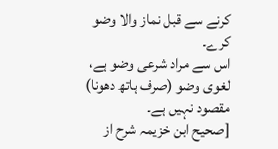کرنے سے قبل نماز والا وضو کرے۔
اس سے مراد شرعی وضو ہے، لغوی وضو (صرف ہاتھ دھونا) مقصود نہیں ہے۔
[صحیح ابن خزیمہ شرح از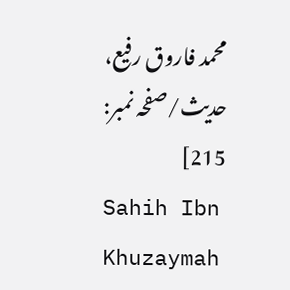محمد فاروق رفیع، حدیث/صفحہ نمبر: 215]
Sahih Ibn Khuzaymah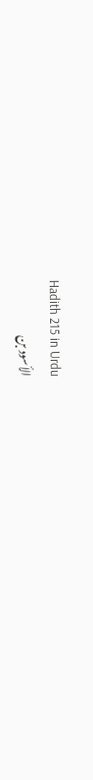Hadith 215 in Urdu
الأسود بن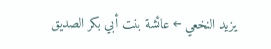يزيد النخعي ← عائشة بنت أبي بكر الصديق